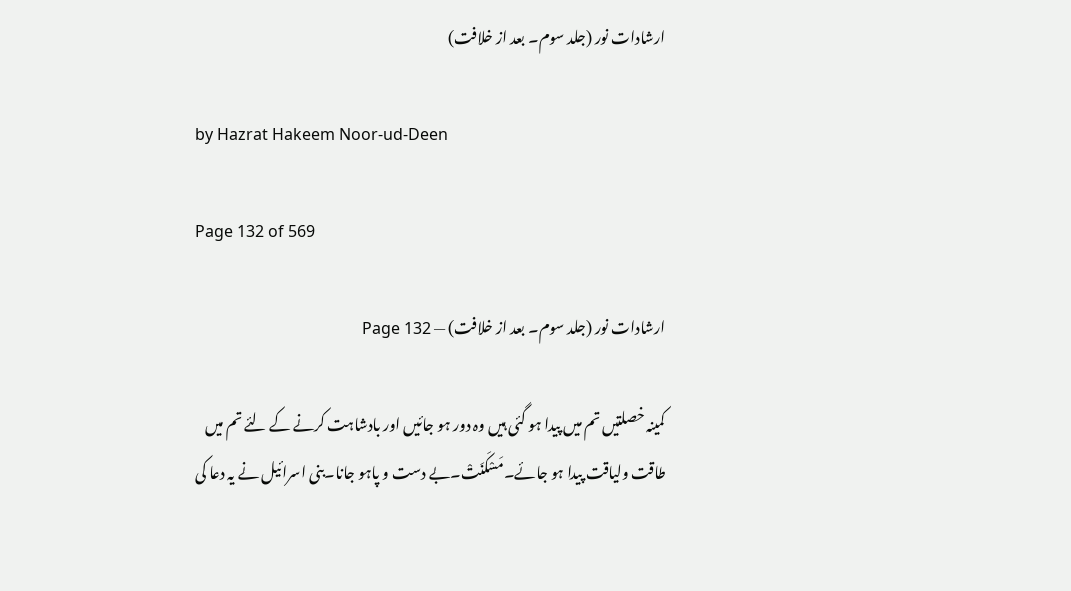ارشادات نور (جلد سوم۔ بعد از خلافت)

by Hazrat Hakeem Noor-ud-Deen

Page 132 of 569

ارشادات نور (جلد سوم۔ بعد از خلافت) — Page 132

کمینہ خصلتیں تم میں پیدا ہو گئی ہیں وہ دور ہو جائیں اور بادشاہت کرنے کے لئے تم میں طاقت ولیاقت پیدا ہو جائے۔مَسْکَنَتْ۔بے دست و پاہو جانا۔بنی اسرائیل نے یہ دعا کی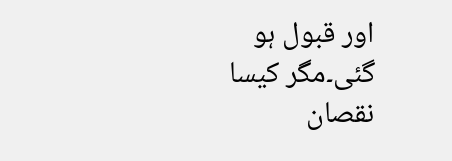اور قبول ہو گئی۔مگر کیسا نقصان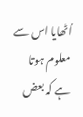اُٹھایا اس سے معلوم ہوتا ہے کہ بعض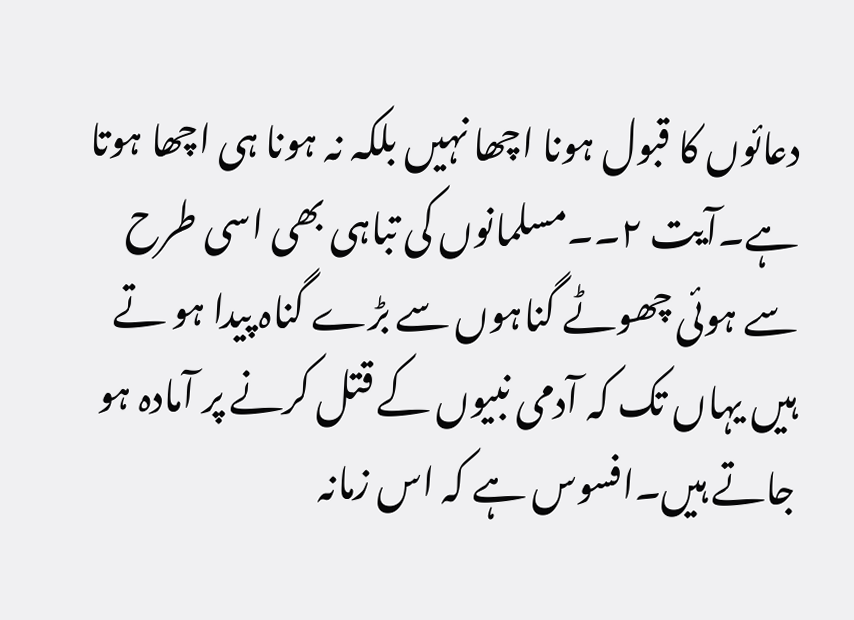دعائوں کا قبول ہونا اچھا نہیں بلکہ نہ ہونا ہی اچھا ہوتا ہے۔آیت ۲۔۔مسلمانوں کی تباہی بھی اسی طرح سے ہوئی چھوٹے گناہوں سے بڑے گناہ پیدا ہو تے ہیں یہاں تک کہ آدمی نبیوں کے قتل کرنے پر آمادہ ہو جاتے ہیں۔افسوس ہے کہ اس زمانہ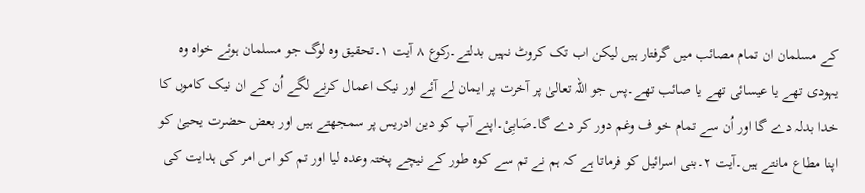کے مسلمان ان تمام مصائب میں گرفتار ہیں لیکن اب تک کروٹ نہیں بدلتے۔رکوع ۸ آیت ۱۔تحقیق وہ لوگ جو مسلمان ہوئے خواہ وہ یہودی تھے یا عیسائی تھے یا صائب تھے۔پس جو اللہ تعالیٰ پر آخرت پر ایمان لے آئے اور نیک اعمال کرنے لگے اُن کے ان نیک کاموں کا خدا بدلہ دے گا اور اُن سے تمام خو ف وغم دور کر دے گا۔صَابِیْ۔اپنے آپ کو دین ادریس پر سمجھتے ہیں اور بعض حضرت یحییٰ کو اپنا مطاع مانتے ہیں۔آیت ۲۔بنی اسرائیل کو فرماتا ہے کہ ہم نے تم سے کوہ طور کے نیچے پختہ وعدہ لیا اور تم کو اس امر کی ہدایت کی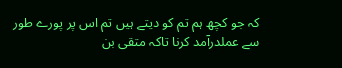کہ جو کچھ ہم تم کو دیتے ہیں تم اس پر پورے طور سے عملدرآمد کرنا تاکہ متقی بن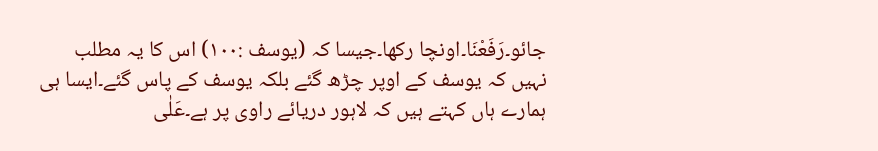جائو۔رَفَعْنَا۔اونچا رکھا۔جیسا کہ (یوسف :۱۰۰) اس کا یہ مطلب نہیں کہ یوسف کے اوپر چڑھ گئے بلکہ یوسف کے پاس گئے۔ایسا ہی ہمارے ہاں کہتے ہیں کہ لاہور دریائے راوی پر ہے۔عَلٰی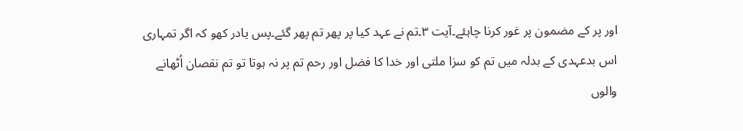اور پر کے مضمون پر غور کرنا چاہئے۔آیت ۳۔تم نے عہد کیا پر پھر تم پھر گئے۔پس یادر کھو کہ اگر تمہاری اس بدعہدی کے بدلہ میں تم کو سزا ملتی اور خدا کا فضل اور رحم تم پر نہ ہوتا تو تم نقصان اُٹھانے والوں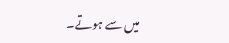میں سے ہوتے۔